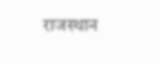राजस्थान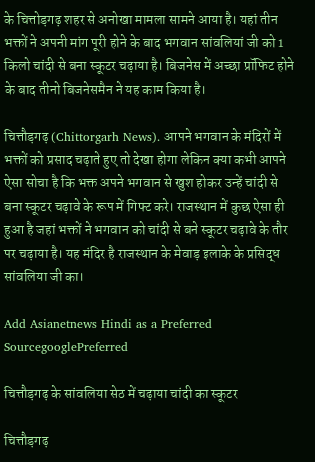के चित्तोड़गढ़ शहर से अनोखा मामला सामने आया है। यहां तीन भक्तों ने अपनी मांग पूरी होने के बाद भगवान सांवलियां जी को 1 किलो चांदी से बना स्कूटर चढ़ाया है। बिजनेस में अच्छा प्रॉफिट होने के बाद तीनो बिजनेसमैन ने यह काम किया है।

चित्तौड़गढ़ (Chittorgarh News). आपने भगवान के मंदिरों में भक्तों को प्रसाद चढ़ाते हुए तो देखा होगा लेकिन क्या कभी आपने ऐसा सोचा है कि भक्त अपने भगवान से खुश होकर उन्हें चांदी से बना स्कूटर चढ़ावे के रूप में गिफ्ट करे। राजस्थान में कुछ ऐसा ही हुआ है जहां भक्तों ने भगवान को चांदी से बने स्कूटर चढ़ावे के तौर पर चढ़ाया है। यह मंदिर है राजस्थान के मेवाड़ इलाके के प्रसिद्ध सांवलिया जी का।

Add Asianetnews Hindi as a Preferred SourcegooglePreferred

चित्तौड़गढ़ के सांवलिया सेठ में चढ़ाया चांदी का स्कूटर

चित्तौड़गढ़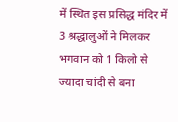में स्थित इस प्रसिद्ध मंदिर में 3 श्रद्धालुओं ने मिलकर भगवान को 1 किलो से ज्यादा चांदी से बना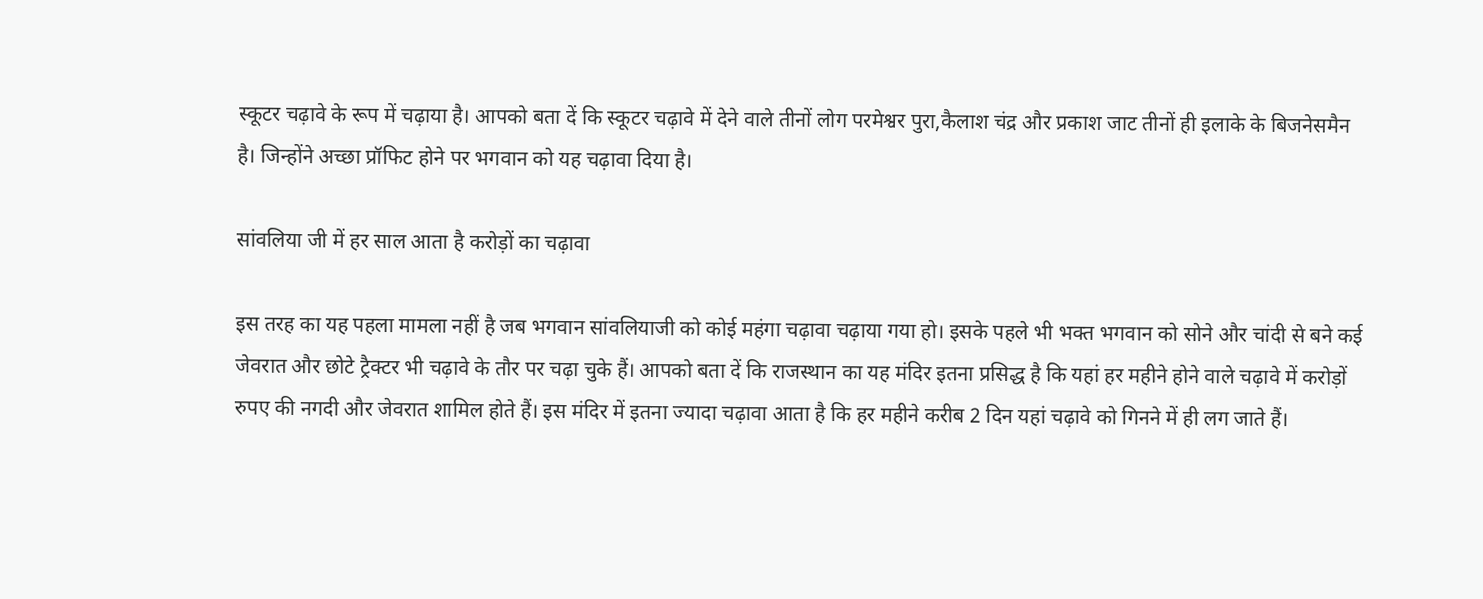स्कूटर चढ़ावे के रूप में चढ़ाया है। आपको बता दें कि स्कूटर चढ़ावे में देने वाले तीनों लोग परमेश्वर पुरा,कैलाश चंद्र और प्रकाश जाट तीनों ही इलाके के बिजनेसमैन है। जिन्होंने अच्छा प्रॉफिट होने पर भगवान को यह चढ़ावा दिया है।

सांवलिया जी में हर साल आता है करोड़ों का चढ़ावा

इस तरह का यह पहला मामला नहीं है जब भगवान सांवलियाजी को कोई महंगा चढ़ावा चढ़ाया गया हो। इसके पहले भी भक्त भगवान को सोने और चांदी से बने कई जेवरात और छोटे ट्रैक्टर भी चढ़ावे के तौर पर चढ़ा चुके हैं। आपको बता दें कि राजस्थान का यह मंदिर इतना प्रसिद्ध है कि यहां हर महीने होने वाले चढ़ावे में करोड़ों रुपए की नगदी और जेवरात शामिल होते हैं। इस मंदिर में इतना ज्यादा चढ़ावा आता है कि हर महीने करीब 2 दिन यहां चढ़ावे को गिनने में ही लग जाते हैं।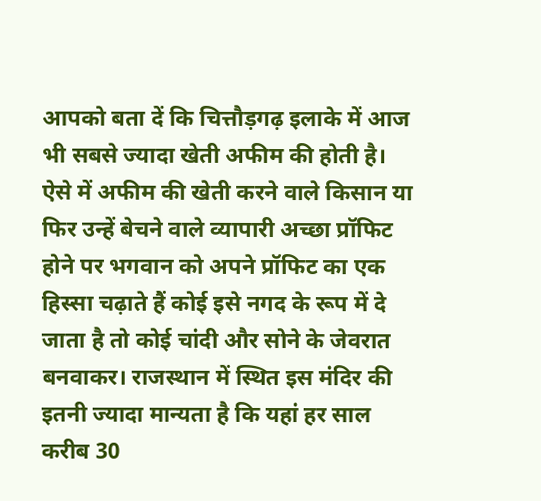आपको बता दें कि चित्तौड़गढ़ इलाके में आज भी सबसे ज्यादा खेती अफीम की होती है। ऐसे में अफीम की खेती करने वाले किसान या फिर उन्हें बेचने वाले व्यापारी अच्छा प्रॉफिट होने पर भगवान को अपने प्रॉफिट का एक हिस्सा चढ़ाते हैं कोई इसे नगद के रूप में दे जाता है तो कोई चांदी और सोने के जेवरात बनवाकर। राजस्थान में स्थित इस मंदिर की इतनी ज्यादा मान्यता है कि यहां हर साल करीब 30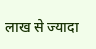लाख से ज्यादा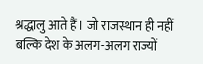श्रद्धालु आते हैं। जो राजस्थान ही नहीं बल्कि देश के अलग-अलग राज्यों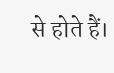से होते हैं।